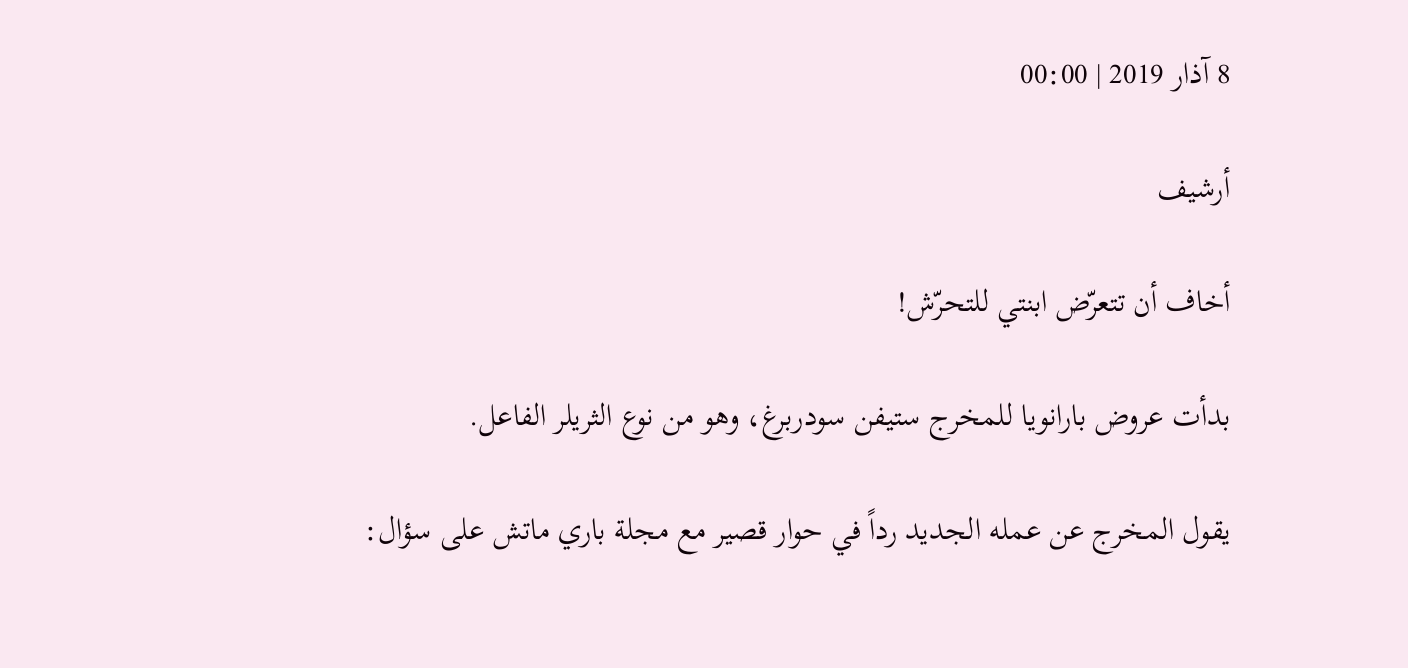8 آذار 2019 | 00:00

أرشيف

أخاف أن تتعرّض ابنتي للتحرّش!

بدأت عروض بارانويا للمخرج ستيفن سودربرغ، وهو من نوع الثريلر الفاعل.

يقول المخرج عن عمله الجديد رداً في حوار قصير مع مجلة باري ماتش على سؤال: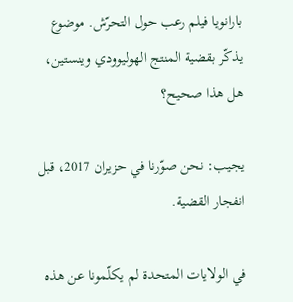بارانويا فيلم رعب حول التحرّش. موضوع يذكّر بقضية المنتج الهوليوودي وينستين، هل هذا صحيح؟

يجيب: نحن صوّرنا في حزيران 2017، قبل انفجار القضية.

في الولايات المتحدة لم يكلّمونا عن هذه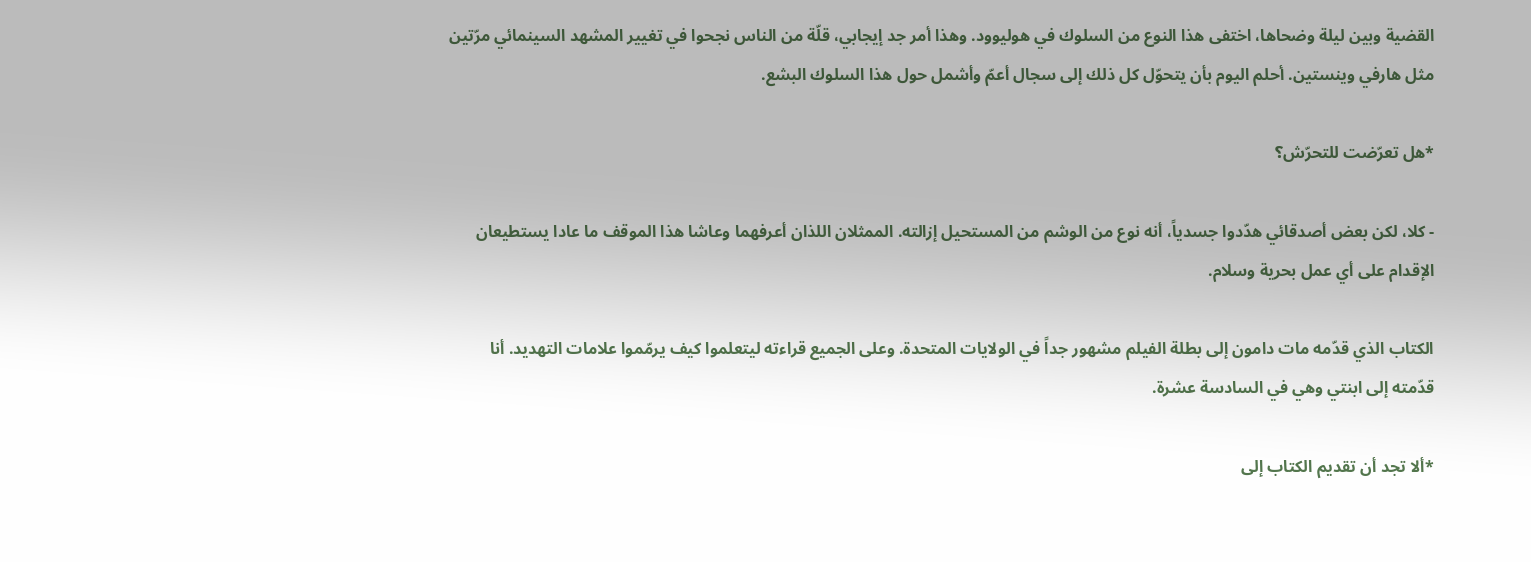القضية وبين ليلة وضحاها، اختفى هذا النوع من السلوك في هوليوود. وهذا أمر جد إيجابي، قلّة من الناس نجحوا في تغيير المشهد السينمائي مرّتين مثل هارفي وينستين. أحلم اليوم بأن يتحوّل كل ذلك إلى سجال أعمّ وأشمل حول هذا السلوك البشع.

*هل تعرّضت للتحرّش؟

- كلا، لكن بعض أصدقائي هدّدوا جسدياً، أنه نوع من الوشم من المستحيل إزالته. الممثلان اللذان أعرفهما وعاشا هذا الموقف ما عادا يستطيعان الإقدام على أي عمل بحرية وسلام.

الكتاب الذي قدّمه مات دامون إلى بطلة الفيلم مشهور جداً في الولايات المتحدة. وعلى الجميع قراءته ليتعلموا كيف يرمّموا علامات التهديد. أنا قدّمته إلى ابنتي وهي في السادسة عشرة.

*ألا تجد أن تقديم الكتاب إلى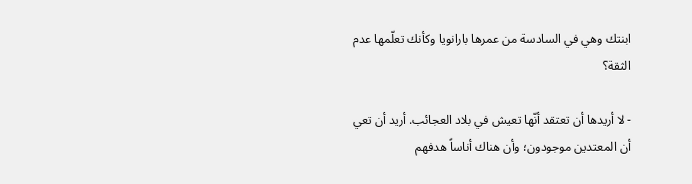ابنتك وهي في السادسة من عمرها بارانويا وكأنك تعلّمها عدم الثقة؟

- لا أريدها أن تعتقد أنّها تعيش في بلاد العجائب. أريد أن تعي أن المعتدين موجودون؛ وأن هناك أناساً هدفهم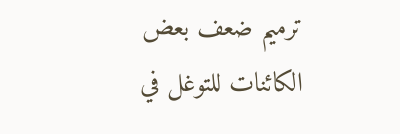ترميم ضعف بعض الكائنات للتوغل في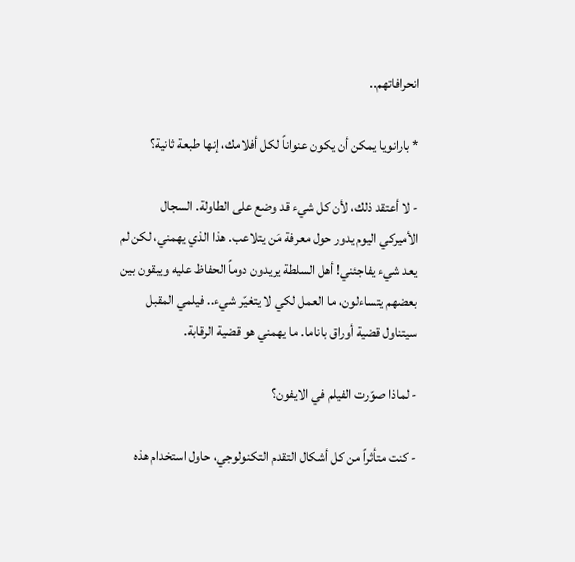انحرافاتهم..

* بارانويا يمكن أن يكون عنواناً لكل أفلامك، إنها طبعة ثانية؟

- لا أعتقد ذلك، لأن كل شيء قد وضع على الطاولة. السجال الأميركي اليوم يدور حول معرفة مَن يتلاعب. هذا الذي يهمني، لكن لم يعد شيء يفاجئني! أهل السلطة يريدون دوماً الحفاظ عليه ويبقون بين بعضهم يتساءلون، ما العمل لكي لا يتغيّر شيء.. فيلمي المقبل سيتناول قضية أوراق باناما. ما يهمني هو قضية الرقابة.

- لماذا صوّرت الفيلم في الايفون؟

- كنت متأثراً من كل أشكال التقدم التكنولوجي، حاول استخدام هذه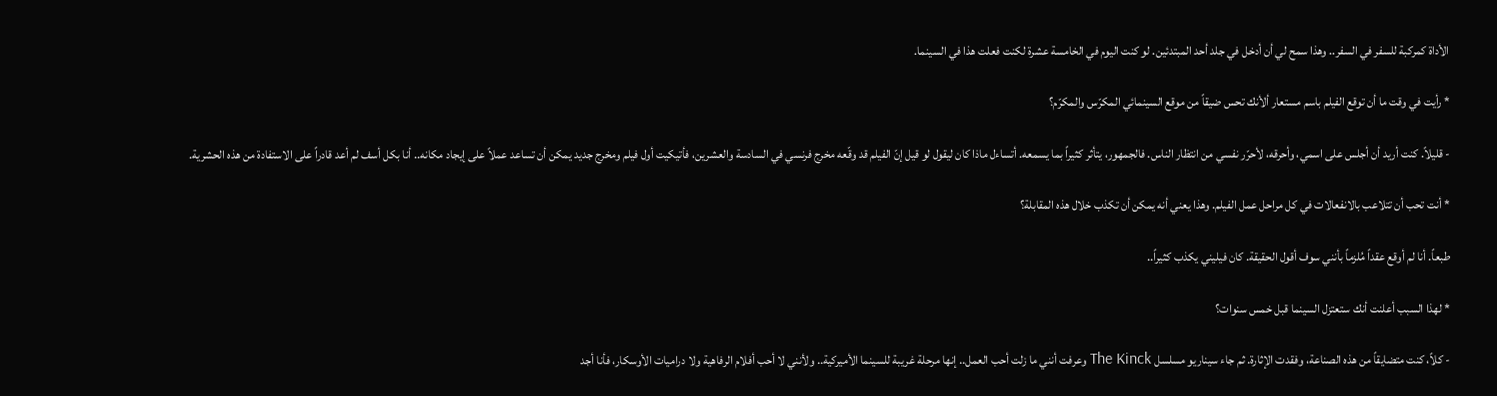الأداة كمركبة للسفر في السفر.. وهذا سمح لي أن أدخل في جلد أحد المبتدئين. لو كنت اليوم في الخامسة عشرة لكنت فعلت هذا في السينما.

* رأيت في وقت ما أن توقع الفيلم باسم مستعار ألأنك تحس ضيقاً من موقع السينمائي المكرّس والمكرّم؟

- قليلاً. كنت أريد أن أجلس على اسمي، وأحرقه، لأحرّر نفسي من انتظار الناس. فالجمهور، يتأثر كثيراً بما يسمعه. أتساءل ماذا كان ليقول لو قيل إنّ الفيلم قد وقّعه مخرج فرنسي في السادسة والعشرين، فأتيكيت أول فيلم ومخرج جديد يمكن أن تساعد عملاً على إيجاد مكانه.. أنا بكل أسف لم أعد قادراً على الاستفادة من هذه الحشرية.

* أنت تحب أن تتلاعب بالانفعالات في كل مراحل عمل الفيلم. وهذا يعني أنه يمكن أن تكذب خلال هذه المقابلة؟

طبعاً. أنا لم أوقع عقداً مُلزماً بأنني سوف أقول الحقيقة. كان فيليني يكذب كثيراً..

* لهذا السبب أعلنت أنك ستعتزل السينما قبل خمس سنوات؟

- كلاً، كنت متضايقاً من هذه الصناعة، وفقدت الإثارة. ثم جاء سيناريو مسلسل The Kinck وعرفت أنني ما زلت أحب العمل.. إنها مرحلة غريبة للسينما الأميركية.. ولأنني لا أحب أفلام الرفاهية ولا دراميات الأوسكار، فأنا أجد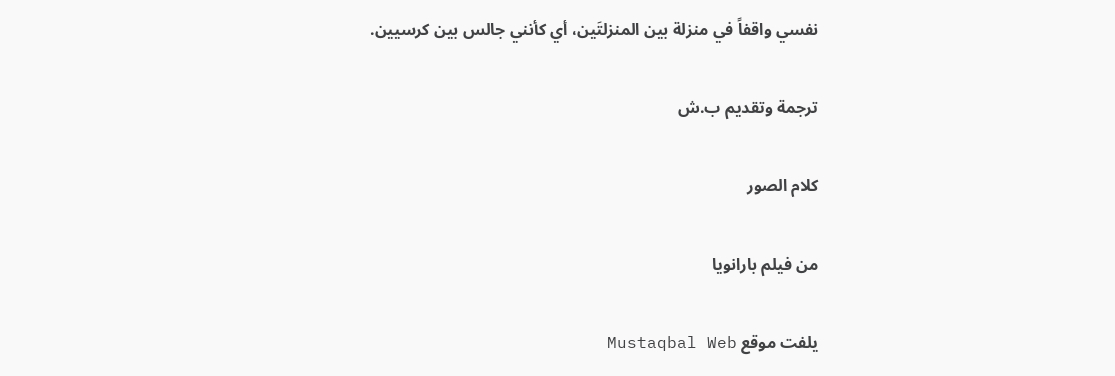نفسي واقفاً في منزلة بين المنزلتَين، أي كأنني جالس بين كرسيين.

ترجمة وتقديم ب.ش

كلام الصور

من فيلم بارانويا

يلفت موقع Mustaqbal Web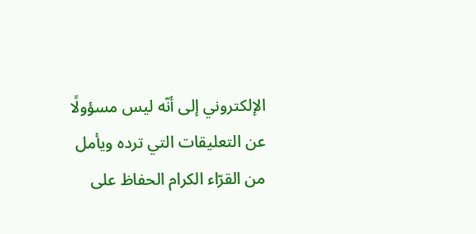الإلكتروني إلى أنّه ليس مسؤولًا عن التعليقات التي ترده ويأمل من القرّاء الكرام الحفاظ على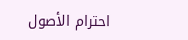احترام الأصول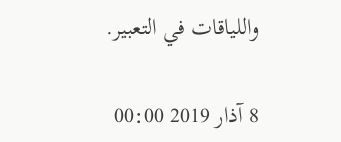واللياقات في التعبير.

8 آذار 2019 00:00